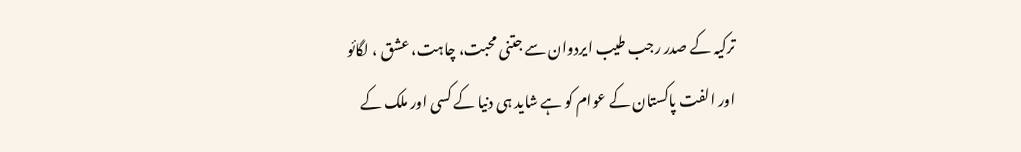ترکیہ کے صدر رجب طیب ایردوان سے جتنی محبت، چاہت، عشق ، لگائو اور الفت پاکستان کے عوام کو ہے شاید ہی دنیا کے کسی اور ملک کے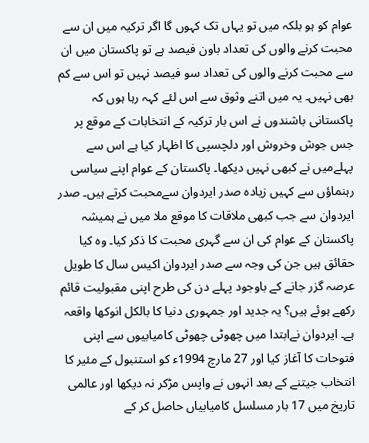عوام کو ہو بلکہ میں تو یہاں تک کہوں گا اگر ترکیہ میں ان سے محبت کرنے والوں کی تعداد باون فیصد ہے تو پاکستان میں ان سے محبت کرنے والوں کی تعداد سو فیصد نہیں تو اس سے کم بھی نہیں۔ یہ میں اتنے وثوق سے اس لئے کہہ رہا ہوں کہ پاکستانی باشندوں نے اس بار ترکیہ کے انتخابات کے موقع پر جس جوش وخروش اور دلچسپی کا اظہار کیا ہے اس سے پہلےمیں نے کبھی نہیں دیکھا۔ پاکستان کے عوام اپنے سیاسی رہنماؤں سے کہیں زیادہ صدر ایردوان سےمحبت کرتے ہیں۔ صدر ایردوان سے جب کبھی ملاقات کا موقع ملا میں نے ہمیشہ پاکستان کے عوام کی ان سے گہری محبت کا ذکر کیا۔ وہ کیا حقائق ہیں جن کی وجہ سے صدر ایردوان اکیس سال کا طویل عرصہ گزر جانے کے باوجود پہلے دن کی طرح اپنی مقبولیت قائم رکھے ہوئے ہیں؟ یہ جدید اور جمہوری دنیا کا بالکل انوکھا واقعہ ہے۔ ایردوان نےابتدا میں چھوٹی چھوٹی کامیابیوں سے اپنی فتوحات کا آغاز کیا اور 27 مارچ 1994ء کو استنبول کے مئیر کا انتخاب جیتنے کے بعد انہوں نے واپس مڑکر نہ دیکھا اور عالمی تاریخ میں 17 بار مسلسل کامیابیاں حاصل کر کے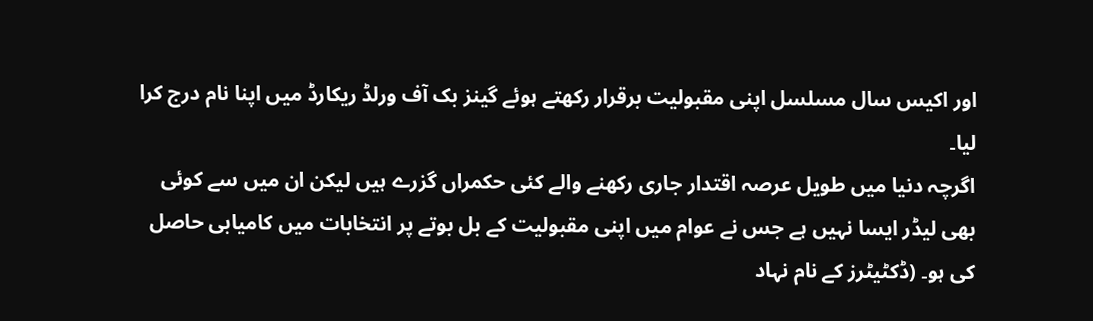اور اکیس سال مسلسل اپنی مقبولیت برقرار رکھتے ہوئے گینز بک آف ورلڈ ریکارڈ میں اپنا نام درج کرا لیا۔
اگرچہ دنیا میں طویل عرصہ اقتدار جاری رکھنے والے کئی حکمراں گزرے ہیں لیکن ان میں سے کوئی بھی لیڈر ایسا نہیں ہے جس نے عوام میں اپنی مقبولیت کے بل بوتے پر انتخابات میں کامیابی حاصل کی ہو۔ (ڈکٹیٹرز کے نام نہاد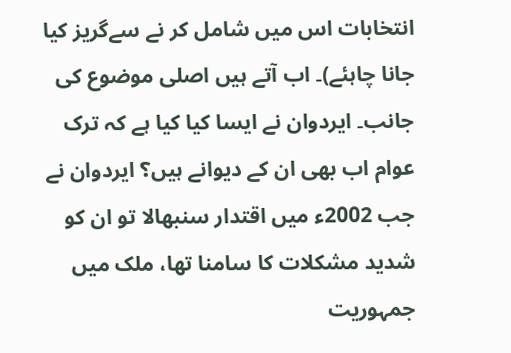انتخابات اس میں شامل کر نے سےگریز کیا جانا چاہئے)۔ اب آتے ہیں اصلی موضوع کی جانب۔ ایردوان نے ایسا کیا کیا ہے کہ ترک عوام اب بھی ان کے دیوانے ہیں؟ ایردوان نے جب 2002ء میں اقتدار سنبھالا تو ان کو شدید مشکلات کا سامنا تھا، ملک میں جمہوریت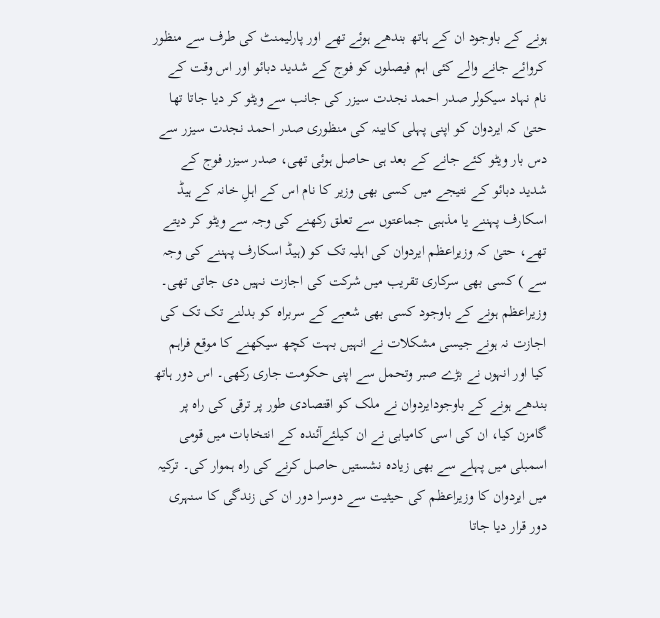ہونے کے باوجود ان کے ہاتھ بندھے ہوئے تھے اور پارلیمنٹ کی طرف سے منظور کروائے جانے والے کئی اہم فیصلوں کو فوج کے شدید دبائو اور اس وقت کے نام نہاد سیکولر صدر احمد نجدت سیزر کی جانب سے ویٹو کر دیا جاتا تھا حتیٰ کہ ایردوان کو اپنی پہلی کابینہ کی منظوری صدر احمد نجدت سیزر سے دس بار ویٹو کئے جانے کے بعد ہی حاصل ہوئی تھی، صدر سیزر فوج کے شدید دبائو کے نتیجے میں کسی بھی وزیر کا نام اس کے اہلِ خانہ کے ہیڈ اسکارف پہننے یا مذہبی جماعتوں سے تعلق رکھنے کی وجہ سے ویٹو کر دیتے تھے، حتیٰ کہ وزیراعظم ایردوان کی اہلیہ تک کو (ہیڈ اسکارف پہننے کی وجہ سے ) کسی بھی سرکاری تقریب میں شرکت کی اجازت نہیں دی جاتی تھی۔
وزیراعظم ہونے کے باوجود کسی بھی شعبے کے سربراہ کو بدلنے تک تک کی اجازت نہ ہونے جیسی مشکلات نے انہیں بہت کچھ سیکھنے کا موقع فراہم کیا اور انہوں نے بڑے صبر وتحمل سے اپنی حکومت جاری رکھی۔ اس دور ہاتھ بندھے ہونے کے باوجودایردوان نے ملک کو اقتصادی طور پر ترقی کی راہ پر گامزن کیا، ان کی اسی کامیابی نے ان کیلئےآئندہ کے انتخابات میں قومی اسمبلی میں پہلے سے بھی زیادہ نشستیں حاصل کرنے کی راہ ہموار کی۔ ترکیہ میں ایردوان کا وزیراعظم کی حیثیت سے دوسرا دور ان کی زندگی کا سنہری دور قرار دیا جاتا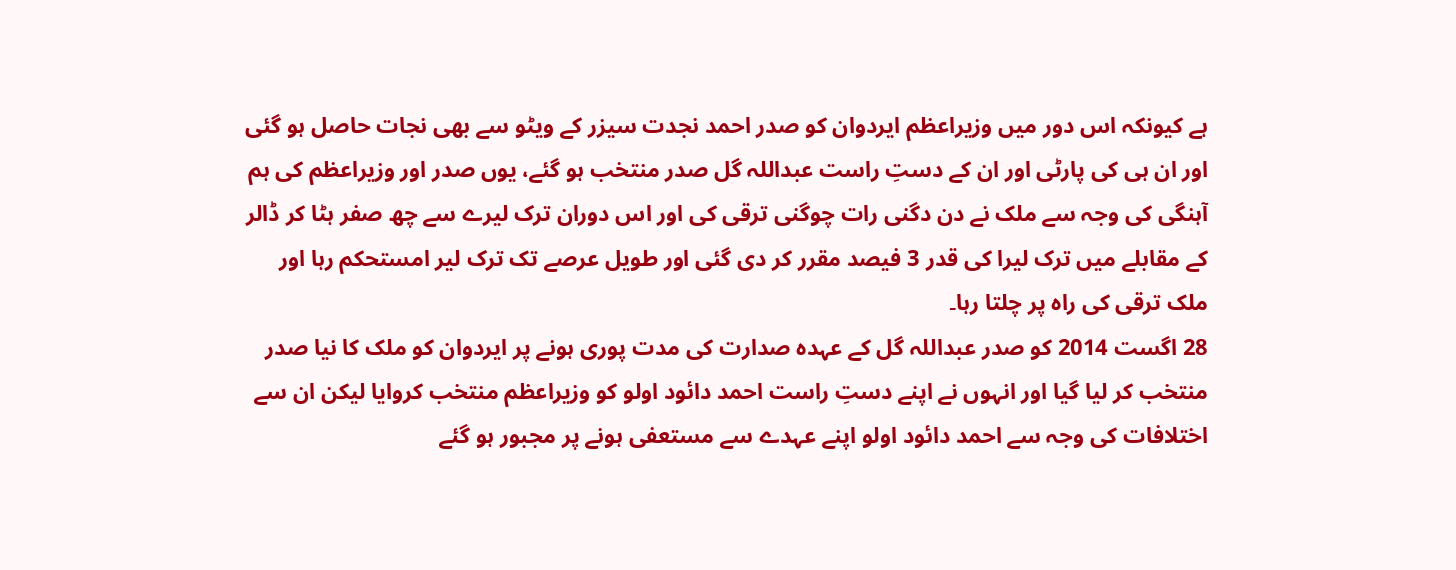ہے کیونکہ اس دور میں وزیراعظم ایردوان کو صدر احمد نجدت سیزر کے ویٹو سے بھی نجات حاصل ہو گئی اور ان ہی کی پارٹی اور ان کے دستِ راست عبداللہ گل صدر منتخب ہو گئے، یوں صدر اور وزیراعظم کی ہم آہنگی کی وجہ سے ملک نے دن دگنی رات چوگنی ترقی کی اور اس دوران ترک لیرے سے چھ صفر ہٹا کر ڈالر کے مقابلے میں ترک لیرا کی قدر 3 فیصد مقرر کر دی گئی اور طویل عرصے تک ترک لیر امستحکم رہا اور ملک ترقی کی راہ پر چلتا رہا۔
28 اگست 2014 کو صدر عبداللہ گل کے عہدہ صدارت کی مدت پوری ہونے پر ایردوان کو ملک کا نیا صدر منتخب کر لیا گیا اور انہوں نے اپنے دستِ راست احمد دائود اولو کو وزیراعظم منتخب کروایا لیکن ان سے اختلافات کی وجہ سے احمد دائود اولو اپنے عہدے سے مستعفی ہونے پر مجبور ہو گئے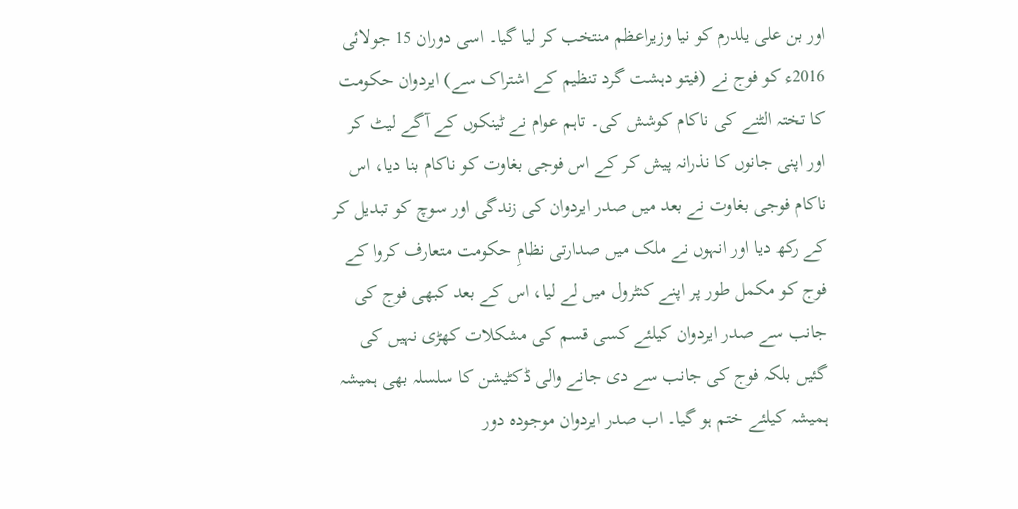اور بن علی یلدرم کو نیا وزیراعظم منتخب کر لیا گیا۔ اسی دوران 15 جولائی 2016ء کو فوج نے (فیتو دہشت گرد تنظیم کے اشتراک سے) ایردوان حکومت کا تختہ الٹنے کی ناکام کوشش کی۔ تاہم عوام نے ٹینکوں کے آگے لیٹ کر اور اپنی جانوں کا نذرانہ پیش کر کے اس فوجی بغاوت کو ناکام بنا دیا، اس ناکام فوجی بغاوت نے بعد میں صدر ایردوان کی زندگی اور سوچ کو تبدیل کر کے رکھ دیا اور انہوں نے ملک میں صدارتی نظامِ حکومت متعارف کروا کے فوج کو مکمل طور پر اپنے کنٹرول میں لے لیا، اس کے بعد کبھی فوج کی جانب سے صدر ایردوان کیلئے کسی قسم کی مشکلات کھڑی نہیں کی گئیں بلکہ فوج کی جانب سے دی جانے والی ڈکٹیشن کا سلسلہ بھی ہمیشہ ہمیشہ کیلئے ختم ہو گیا۔ اب صدر ایردوان موجودہ دور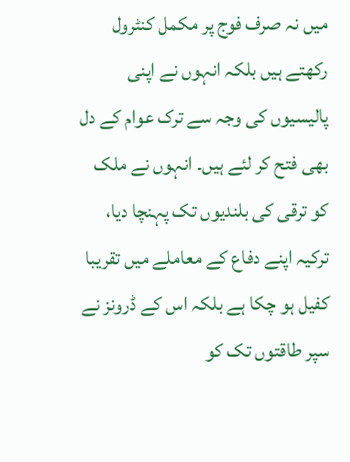میں نہ صرف فوج پر مکمل کنٹرول رکھتے ہیں بلکہ انہوں نے اپنی پالیسیوں کی وجہ سے ترک عوام کے دل بھی فتح کر لئے ہیں۔ انہوں نے ملک کو ترقی کی بلندیوں تک پہنچا دیا، ترکیہ اپنے دفاع کے معاملے میں تقریبا کفیل ہو چکا ہے بلکہ اس کے ڈرونز نے سپر طاقتوں تک کو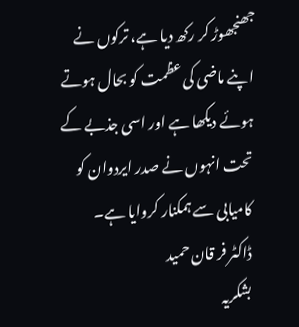جھنجھوڑ کر رکھ دیا ہے، ترکوں نے اپنے ماضی کی عظمت کو بحال ہوتے ہوئے دیکھا ہے اور اسی جذبے کے تحت انہوں نے صدر ایردوان کو کامیابی سے ہمکنار کروایا ہے۔
ڈاکٹر فر قان حمید
بشکریہ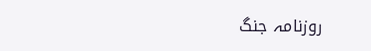روزنامہ جنگ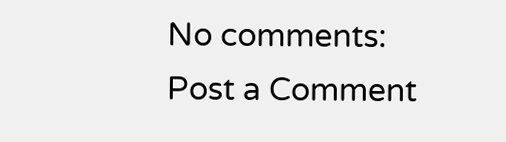No comments:
Post a Comment